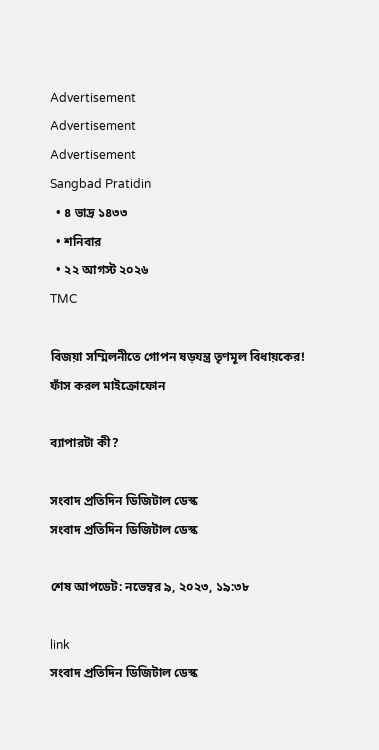Advertisement
Advertisement
Advertisement
Sangbad Pratidin
  • ৪ ভাদ্র ১৪৩৩
  • শনিবার
  • ২২ আগস্ট ২০২৬
TMC

বিজয়া সম্মিলনীতে গোপন ষড়যন্ত্র তৃণমূল বিধায়কের! ফাঁস করল মাইক্রোফোন

ব্যাপারটা কী?

সংবাদ প্রতিদিন ডিজিটাল ডেস্ক
সংবাদ প্রতিদিন ডিজিটাল ডেস্ক

শেষ আপডেট: নভেম্বর ৯, ২০২৩, ১৯:৩৮

link
সংবাদ প্রতিদিন ডিজিটাল ডেস্ক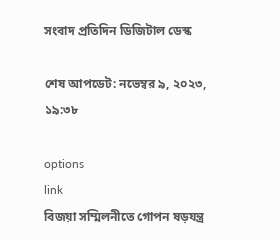সংবাদ প্রতিদিন ডিজিটাল ডেস্ক

শেষ আপডেট: নভেম্বর ৯, ২০২৩, ১৯:৩৮

options
link
বিজয়া সম্মিলনীতে গোপন ষড়যন্ত্র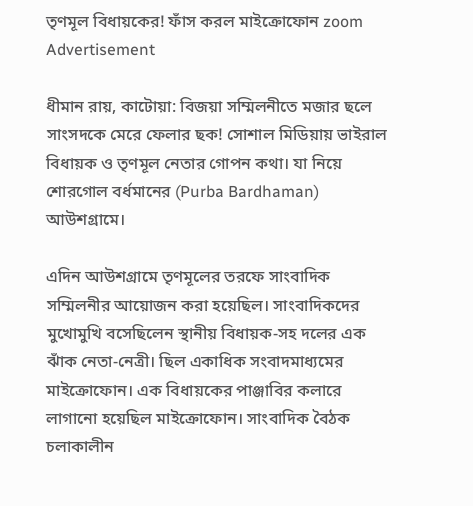তৃণমূল বিধায়কের! ফাঁস করল মাইক্রোফোন zoom
Advertisement

ধীমান রায়, কাটোয়া: বিজয়া সম্মিলনীতে মজার ছলে সাংসদকে মেরে ফেলার ছক! সোশাল মিডিয়ায় ভাইরাল বিধায়ক ও তৃণমূল নেতার গোপন কথা। যা নিয়ে শোরগোল বর্ধমানের (Purba Bardhaman) আউশগ্রামে।

এদিন আউশগ্রামে তৃণমূলের তরফে সাংবাদিক সম্মিলনীর আয়োজন করা হয়েছিল। সাংবাদিকদের মুখোমুখি বসেছিলেন স্থানীয় বিধায়ক-সহ দলের এক ঝাঁক নেতা-নেত্রী। ছিল একাধিক সংবাদমাধ্যমের মাইক্রোফোন। এক বিধায়কের পাঞ্জাবির কলারে লাগানো হয়েছিল মাইক্রোফোন। সাংবাদিক বৈঠক চলাকালীন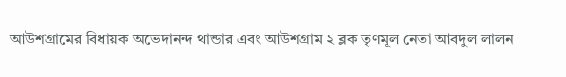আউশগ্রামের বিধায়ক অভেদানন্দ থান্ডার এবং আউশগ্রাম ২ ব্লক তৃণমূল নেতা আবদুল লালন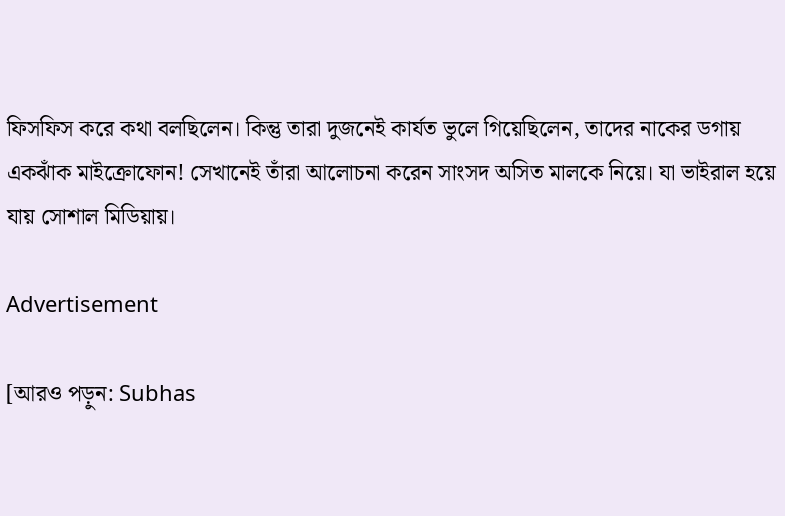ফিসফিস করে কথা বলছিলেন। কিন্তু তারা দুজনেই কার্যত ভুলে গিয়েছিলেন, তাদের নাকের ডগায় একঝাঁক মাইক্রোফোন! সেখানেই তাঁরা আলোচনা করেন সাংসদ অসিত মালকে নিয়ে। যা ভাইরাল হয়ে যায় সোশাল মিডিয়ায়।

Advertisement

[আরও পড়ুন: Subhas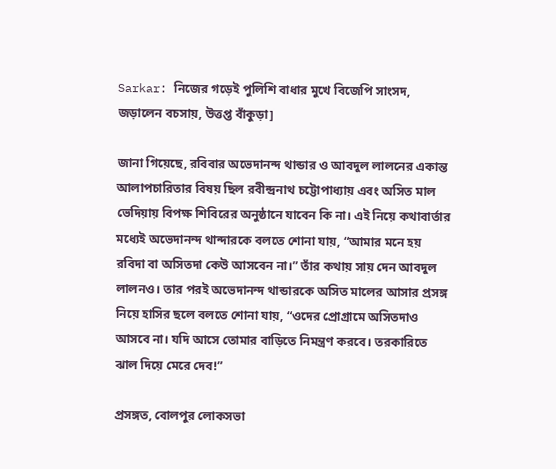Sarkar: নিজের গড়েই পুলিশি বাধার মুখে বিজেপি সাংসদ, জড়ালেন বচসায়, উত্তপ্ত বাঁকুড়া]

জানা গিয়েছে, রবিবার অভেদানন্দ থান্ডার ও আবদুল লালনের একান্ত আলাপচারিতার বিষয় ছিল রবীন্দ্রনাথ চট্টোপাধ্যায় এবং অসিত মাল ভেদিয়ায় বিপক্ষ শিবিরের অনুষ্ঠানে যাবেন কি না। এই নিয়ে কথাবার্তার মধ্যেই অভেদানন্দ থান্দারকে বলতে শোনা যায়, “আমার মনে হয় রবিদা বা অসিতদা কেউ আসবেন না।” তাঁর কথায় সায় দেন আবদুল লালনও। তার পরই অভেদানন্দ থান্ডারকে অসিত মালের আসার প্রসঙ্গ নিয়ে হাসির ছলে বলতে শোনা যায়, “ওদের প্রোগ্রামে অসিতদাও আসবে না। যদি আসে তোমার বাড়িতে নিমন্ত্রণ করবে। তরকারিতে ঝাল দিয়ে মেরে দেব!”

প্রসঙ্গত, বোলপুর লোকসভা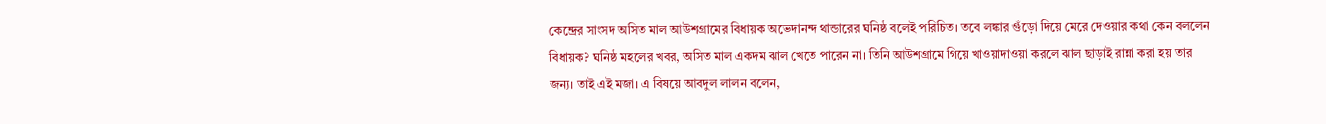কেন্দ্রের সাংসদ অসিত মাল আউশগ্রামের বিধায়ক অভেদানন্দ থান্ডারের ঘনিষ্ঠ বলেই পরিচিত। তবে লঙ্কার গুঁড়ো দিয়ে মেরে দেওয়ার কথা কেন বললেন বিধায়ক? ঘনিষ্ঠ মহলের খবর, অসিত মাল একদম ঝাল খেতে পারেন না। তিনি আউশগ্রামে গিয়ে খাওয়াদাওয়া করলে ঝাল ছাড়াই রান্না করা হয় তার জন্য। তাই এই মজা। এ বিষয়ে আবদুল লালন বলেন,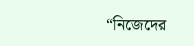“নিজেদের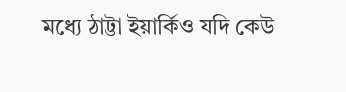মধ্যে ঠাট্টা ইয়ার্কিও যদি কেউ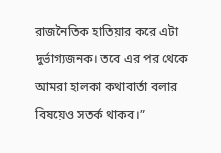রাজনৈতিক হাতিয়ার করে এটা দুর্ভাগ্যজনক। তবে এর পর থেকে আমরা হালকা কথাবার্তা বলার বিষয়েও সতর্ক থাকব।”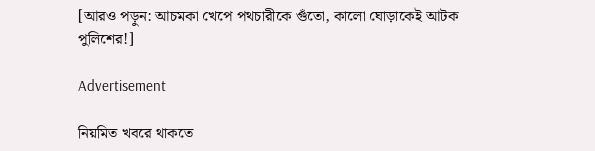[আরও পড়ুন: আচমকা খেপে পথচারীকে গুঁতো, কালো ঘোড়াকেই আটক পুলিশের!]

Advertisement

নিয়মিত খবরে থাকতে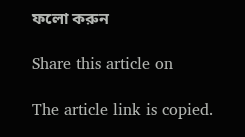ফলো করুন

Share this article on

The article link is copied.